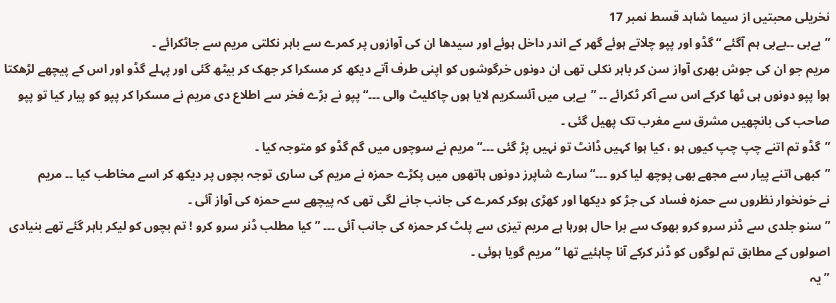نخریلی محبتیں از سیما شاہد قسط نمبر 17
”بےبی ۔۔بےبی ہم آگئے “ گڈو اور پپو چلاتے ہوئے گھر کے اندر داخل ہوئے اور سیدھا ان کی آوازوں پر کمرے سے باہر نکلتی مریم سے جاٹکرائے ۔
مریم جو ان کی جوش بھری آواز سن کر باہر نکلی تھی ان دونوں خرگوشوں کو اپنی طرف آتے دیکھ کر مسکرا کر جھک کر بیٹھ گئی اور پہلے گڈو اور اس کے پیچھے لڑھکتا ہوا پپو دونوں ہی ٹھا کرکے اس سے آکر ٹکرائے ۔۔ ”بےبی میں آئسکریم لایا ہوں چاکلیٹ والی ۔۔۔“ پپو نے بڑے فخر سے اطلاع دی مریم نے مسکرا کر پپو کو پیار کیا تو پپو صاحب کی بانچھیں مشرق سے مغرب تک پھیل گئی ۔
”گڈو تم اتنے چپ چپ کیوں ہو ، کیا ہوا کہیں ڈانٹ تو نہیں پڑ گئی ۔۔۔“ مریم نے سوچوں میں گم گڈو کو متوجہ کیا ۔
”کبھی اتنے پیار سے مجھے بھی پوچھ لیا کرو ۔۔۔“ سارے شاپرز دونوں ہاتھوں میں پکڑے حمزہ نے مریم کی ساری توجہ بچوں پر دیکھ کر اسے مخاطب کیا ۔۔ مریم
نے خونخوار نظروں سے حمزہ فساد کی جڑ کو دیکھا اور کھڑی ہوکر کمرے کی جانب جانے لگی تھی کہ پیچھے سے حمزہ کی آواز آئی ۔
”سنو جلدی سے ڈنر سرو کرو بھوک سے برا حال ہورہا ہے مریم تیزی سے پلٹ کر حمزہ کی جانب آئی ۔۔۔ ” کیا مطلب ڈنر سرو کرو ! تم بچوں کو لیکر باہر گئے تھے بنیادی اصولوں کے مطابق تم لوگوں کو ڈنر کرکے آنا چاہئیے تھا “ مریم گویا ہوئی ۔
” یہ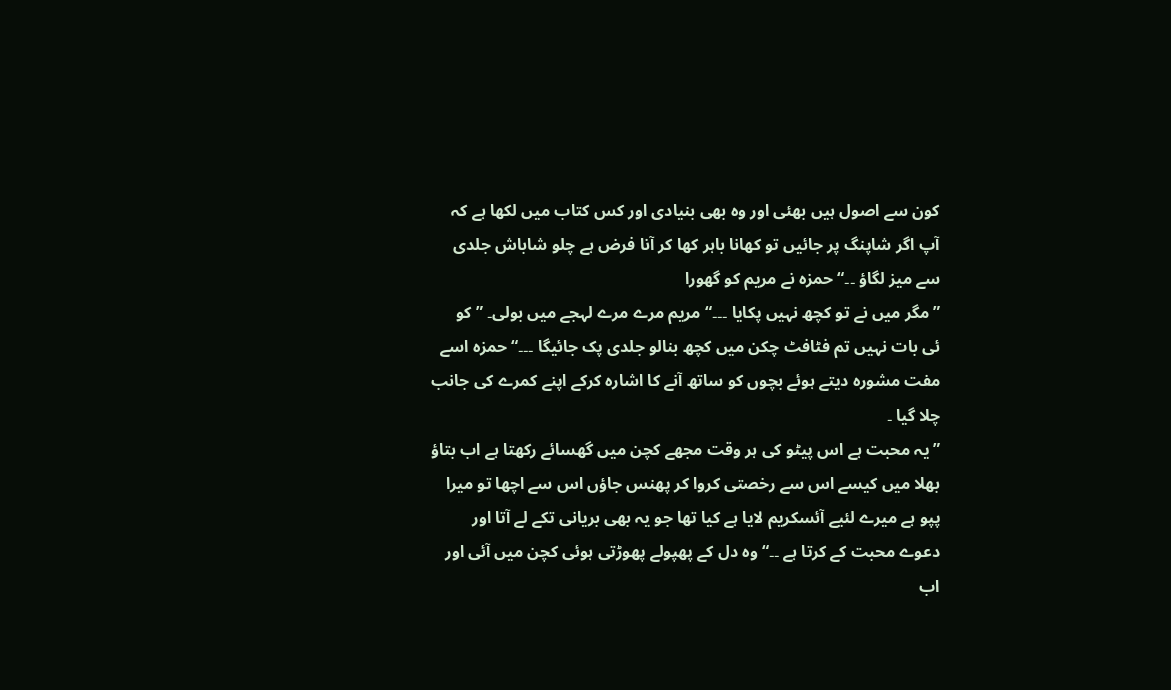کون سے اصول ہیں بھئی اور وہ بھی بنیادی اور کس کتاب میں لکھا ہے کہ آپ اگر شاپنگ پر جائیں تو کھانا باہر کھا کر آنا فرض ہے چلو شاباش جلدی سے میز لگاؤ ۔۔“ حمزہ نے مریم کو گھورا
”مگر میں نے تو کچھ نہیں پکایا ۔۔۔“ مریم مرے مرے لہجے میں بولی۔ ” کو
ئی بات نہیں تم فٹافٹ چکن میں کچھ بنالو جلدی پک جائیگا ۔۔۔“ حمزہ اسے مفت مشوره دیتے ہوئے بچوں کو ساتھ آنے کا اشارہ کرکے اپنے کمرے کی جانب چلا گیا ۔
”یہ محبت ہے اس پیٹو کی ہر وقت مجھے کچن میں گھسائے رکھتا ہے اب بتاؤ بھلا میں کیسے اس سے رخصتی کروا کر پھنس جاؤں اس سے اچھا تو میرا پپو ہے میرے لئیے آئسکریم لایا ہے کیا تھا جو یہ بھی بریانی تکے لے آتا اور دعوے محبت کے کرتا ہے ۔۔“ وہ دل کے پھپولے پھوڑتی ہوئی کچن میں آئی اور اب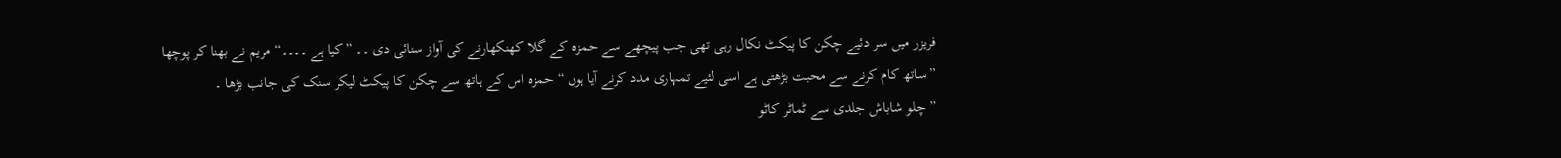فریزر میں سر دئیے چکن کا پیکٹ نکال رہی تھی جب پیچھے سے حمزہ کے گلا کھنکھارنے کی آواز سنائی دی ۔۔ ”کیا ہے ۔۔۔۔“ مریم نے بھنا کر پوچھا
”ساتھ کام کرنے سے محبت بڑھتی ہے اسی لئیے تمہاری مدد کرنے آیا ہوں “ حمزہ اس کے ہاتھ سے چکن کا پیکٹ لیکر سنک کی جانب بڑھا ۔
” چلو شاباش جلدی سے ٹماٹر کاٹو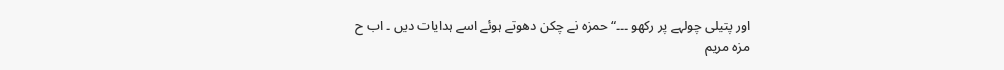اور پتیلی چولہے پر رکھو ۔۔۔“ حمزہ نے چکن دھوتے ہوئے اسے ہدایات دیں ۔ اب ح
مزہ مریم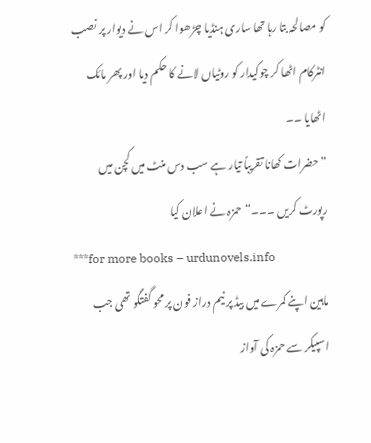کو مصالحہ بتا رہا تھا ساری ہنڈیا چڑھوا کر اس نے دیوار پر نصب انٹرکام اٹھا کر چوکیدار کو روٹیاں لانے کا حکم دیا اور پھر مائک اٹھایا ۔۔
”حضرات کھانا تقریباً تیار ہے سب دس منٹ میں کچن میں رپورٹ کریں ۔۔۔“ حمزہ نے اعلان کیا
***for more books – urdunovels.info
ماہین اپنے کمرے میں بیڈ پر نیم دراز فون پر محو گفتگو تھی جب اسپیکر سے حمزہ کی آواز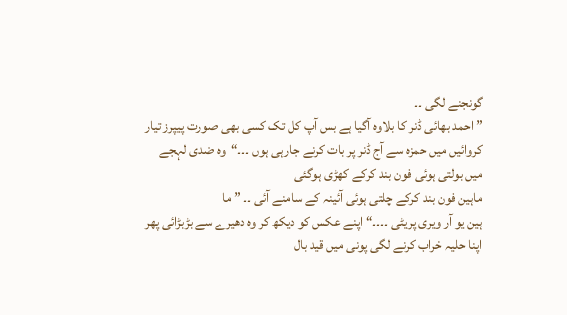گونجنے لگی ۔۔
”احمد بھائی ڈنر کا بلاوہ آگیا ہے بس آپ کل تک کسی بھی صورت پیپرز تیار کروائیں میں حمزہ سے آج ڈنر پر بات کرنے جارہی ہوں ۔۔۔“وہ ضدی لہجے میں بولتی ہوئی فون بند کرکے کھڑی ہوگئی
ماہین فون بند کرکے چلتی ہوئی آئینہ کے سامنے آئی ۔۔ ” ما
ہین یو آر ویری پریٹی ۔۔۔۔“ اپنے عکس کو دیکھ کر وہ دھیرے سے بڑبڑائی پھر اپنا حلیہ خراب کرنے لگی پونی میں قید بال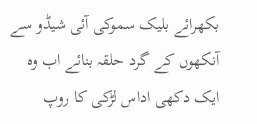بکھرائے بلیک سموکی آئی شیڈو سے آنکھوں کے گرد حلقہ بنائے اب وہ ایک دکھی اداس لڑکی کا روپ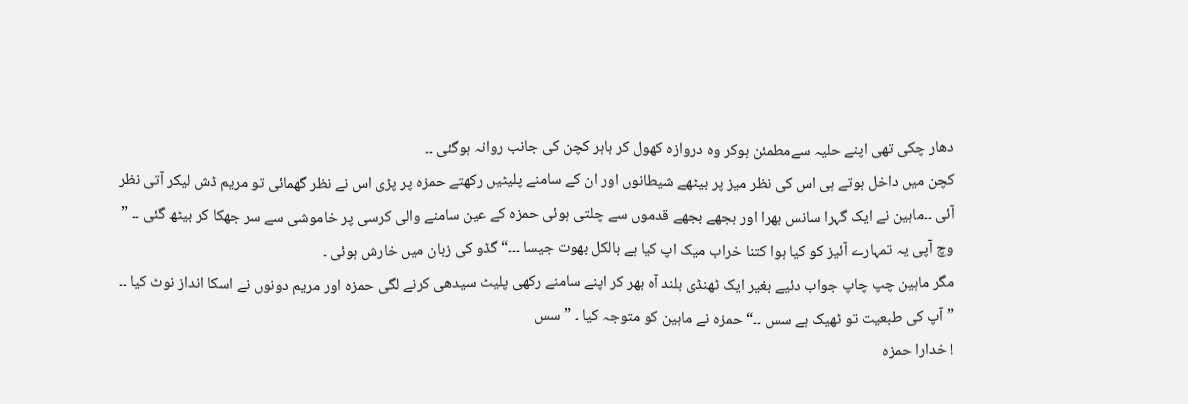دھار چکی تھی اپنے حلیہ سےمطمئن ہوکر وہ دروازہ کھول کر باہر کچن کی جانب روانہ ہوگئی ۔۔
کچن میں داخل ہوتے ہی اس کی نظر میز پر بیٹھے شیطانوں اور ان کے سامنے پلیٹیں رکھتے حمزہ پر پڑی اس نے نظر گھمائی تو مریم ڈش لیکر آتی نظر آئی ۔۔ماہین نے ایک گہرا سانس بھرا اور بجھے بجھے قدموں سے چلتی ہوئی حمزہ کے عین سامنے والی کرسی پر خاموشی سے سر جھکا کر بیٹھ گئی ۔۔ ” وچ آپی یہ تمہارے آئیز کو کیا ہوا کتنا خراب میک اپ کیا ہے بالکل بھوت جیسا ۔۔۔“ گڈو کی زبان میں خارش ہوئی ۔
مگر ماہین چپ چاپ جواب دئیے بغیر ایک ٹھنڈی بلند آہ بھر کر اپنے سامنے رکھی پلیٹ سیدھی کرنے لگی حمزہ اور مریم دونوں نے اسکا انداز نوٹ کیا ۔۔
”آپ کی طبعیت تو ٹھیک ہے سس ۔۔“ حمزہ نے ماہین کو متوجہ کیا ۔ ” سس
! خدارا حمزہ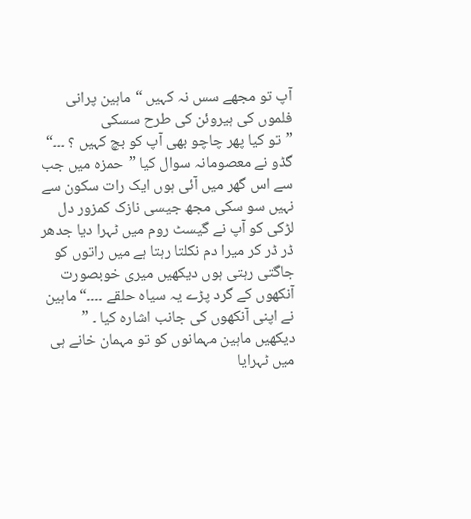آپ تو مجھے سس نہ کہیں “ماہین پرانی فلموں کی ہیروئن کی طرح سسکی
”تو کیا پھر چاچو بھی آپ کو بچ کہیں ؟ ۔۔۔“ گڈو نے معصومانہ سوال کیا ”حمزہ میں جب سے اس گھر میں آئی ہوں ایک رات سکون سے نہیں سو سکی مجھ جیسی نازک کمزور دل لڑکی کو آپ نے گیسٹ روم میں ٹہرا دیا جدھر ڈر ڈر کر میرا دم نکلتا رہتا ہے میں راتوں کو جاگتی رہتی ہوں دیکھیں میری خوبصورت آنکھوں کے گرد پڑے یہ سیاہ حلقے ۔۔۔۔“ ماہین نے اپنی آنکھوں کی جانب اشارہ کیا ۔ ” دیکھیں ماہین مہمانوں کو تو مہمان خانے ہی میں ٹہرایا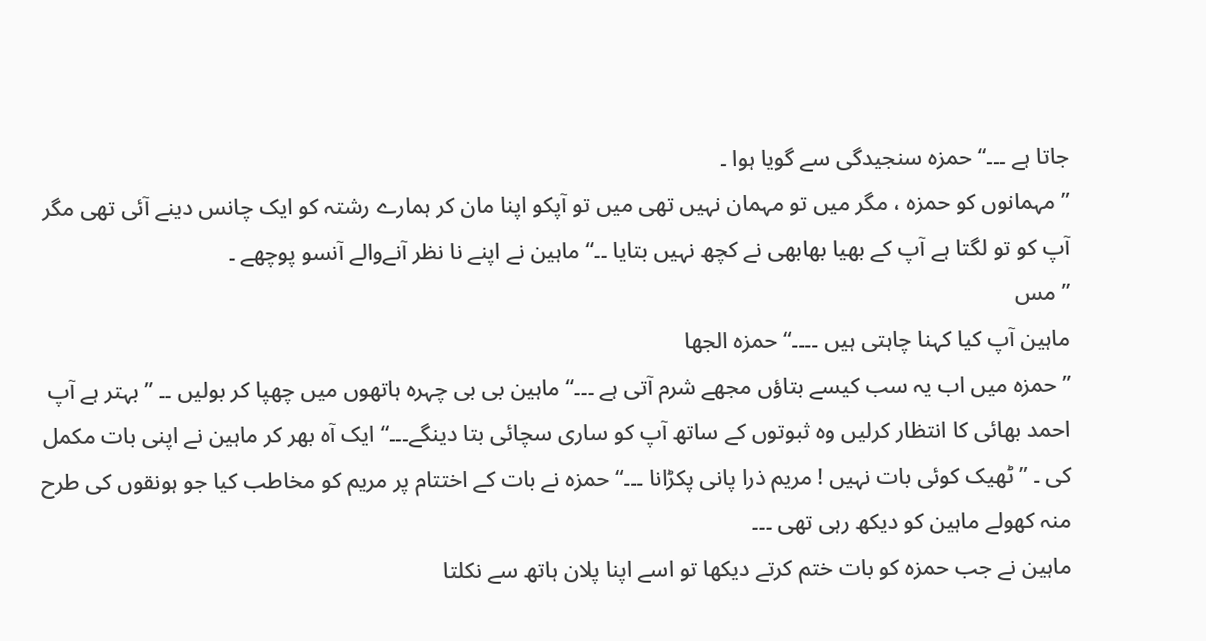جاتا ہے ۔۔۔“ حمزہ سنجیدگی سے گویا ہوا ۔
” مہمانوں کو حمزہ ، مگر میں تو مہمان نہیں تھی میں تو آپکو اپنا مان کر ہمارے رشتہ کو ایک چانس دینے آئی تھی مگر آپ کو تو لگتا ہے آپ کے بھیا بھابھی نے کچھ نہیں بتایا ۔۔“ ماہین نے اپنے نا نظر آنےوالے آنسو پوچھے ۔
” مس
ماہین آپ کیا کہنا چاہتی ہیں ۔۔۔۔“ حمزہ الجھا
” حمزہ میں اب یہ سب کیسے بتاؤں مجھے شرم آتی ہے ۔۔۔“ ماہین بی بی چہرہ ہاتھوں میں چھپا کر بولیں ۔۔ ” بہتر ہے آپ احمد بھائی کا انتظار کرلیں وہ ثبوتوں کے ساتھ آپ کو ساری سچائی بتا دینگے۔۔۔“ ایک آہ بھر کر ماہین نے اپنی بات مکمل کی ۔ ” ٹھیک کوئی بات نہیں ! مریم ذرا پانی پکڑانا ۔۔۔“ حمزہ نے بات کے اختتام پر مریم کو مخاطب کیا جو ہونقوں کی طرح منہ کھولے ماہین کو دیکھ رہی تھی ۔۔۔
ماہین نے جب حمزہ کو بات ختم کرتے دیکھا تو اسے اپنا پلان ہاتھ سے نکلتا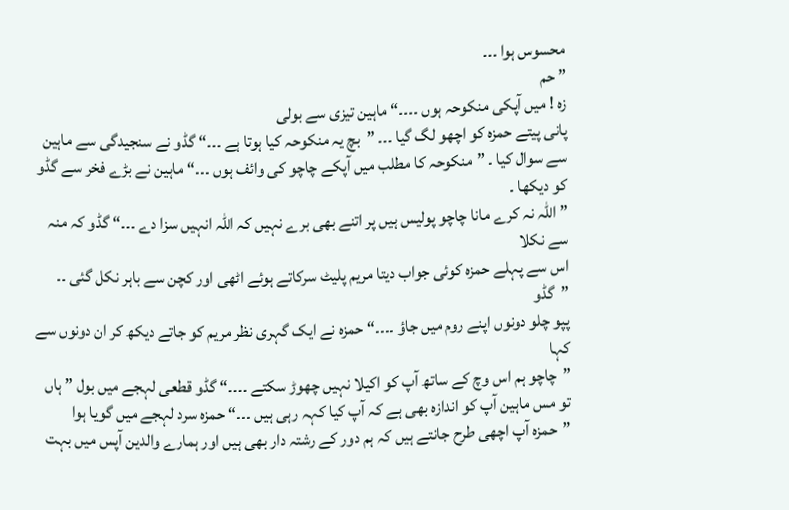محسوس ہوا ۔۔۔
” حم
زہ ! میں آپکی منکوحہ ہوں ۔۔۔۔“ ماہین تیزی سے بولی
پانی پیتے حمزہ کو اچھو لگ گیا ۔۔۔ ”بچ یہ منکوحہ کیا ہوتا ہے ۔۔۔“ گڈو نے سنجیدگی سے ماہین سے سوال کیا ۔ ”منکوحہ کا مطلب میں آپکے چاچو کی وائف ہوں ۔۔۔“ ماہین نے بڑے فخر سے گڈو کو دیکھا ۔
”اللہ نہ کرے مانا چاچو پولیس ہیں پر اتنے بھی برے نہیں کہ اللہ انہیں سزا دے ۔۔۔“ گڈو کہ منہ سے نکلا
اس سے پہلے حمزہ کوئی جواب دیتا مریم پلیٹ سرکاتے ہوئے اٹھی اور کچن سے باہر نکل گئی ۔۔ ”گڈو
پپو چلو دونوں اپنے روم میں جاؤ ۔۔۔۔“ حمزہ نے ایک گہری نظر مریم کو جاتے دیکھ کر ان دونوں سے کہا
”چاچو ہم اس وچ کے ساتھ آپ کو اکیلا نہیں چھوڑ سکتے ۔۔۔۔“ گڈو قطعی لہجے میں بول ” ہاں تو مس ماہین آپ کو اندازہ بھی ہے کہ آپ کیا کہہ رہی ہیں ۔۔۔“ حمزہ سرد لہجے میں گویا ہوا ”حمزہ آپ اچھی طرح جانتے ہیں کہ ہم دور کے رشتہ دار بھی ہیں اور ہمارے والدین آپس میں بہت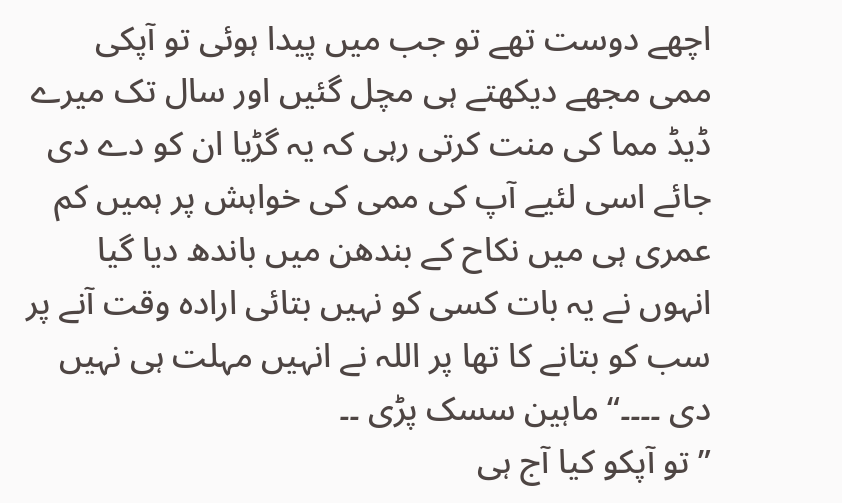اچھے دوست تھے تو جب میں پیدا ہوئی تو آپکی ممی مجھے دیکھتے ہی مچل گئیں اور سال تک میرے ڈیڈ مما کی منت کرتی رہی کہ یہ گڑیا ان کو دے دی جائے اسی لئیے آپ کی ممی کی خواہش پر ہمیں کم عمری ہی میں نکاح کے بندھن میں باندھ دیا گیا انہوں نے یہ بات کسی کو نہیں بتائی ارادہ وقت آنے پر سب کو بتانے کا تھا پر اللہ نے انہیں مہلت ہی نہیں دی ۔۔۔۔“ ماہین سسک پڑی ۔۔
” تو آپکو کیا آج ہی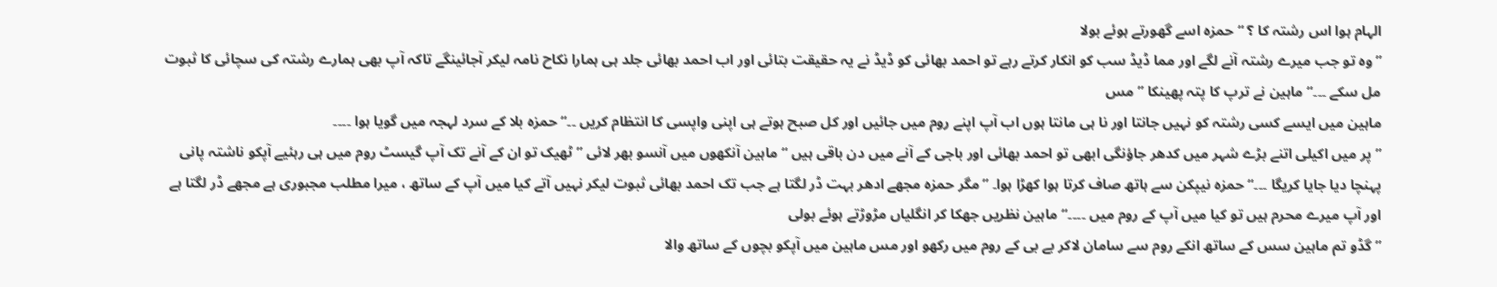الہام ہوا اس رشتہ کا ؟ “ حمزہ اسے گھورتے ہوئے بولا
” وہ تو جب میرے رشتہ آنے لگے اور مما ڈیڈ سب کو انکار کرتے رہے تو احمد بھائی کو ڈیڈ نے یہ حقیقت بتائی اور اب احمد بھائی جلد ہی ہمارا نکاح نامہ لیکر آجائینگے تاکہ آپ بھی ہمارے رشتہ کی سچائی کا ثبوت مل سکے ۔۔۔“ ماہین نے ترپ کا پتہ پھینکا ”مس
ماہین میں ایسے کسی رشتہ کو نہیں جانتا اور نا ہی مانتا ہوں اب آپ اپنے روم میں جائیں اور کل صبح ہوتے ہی اپنی واپسی کا انتظام کریں ۔۔“ حمزہ بلا کے سرد لہجہ میں گویا ہوا ۔۔۔۔
”پر میں اکیلی اتنے بڑے شہر میں کدھر جاؤنگی ابھی تو احمد بھائی اور باجی کے آنے میں دن باقی ہیں “ ماہین آنکھوں میں آنسو بھر لائی ” ٹھیک تو ان کے آنے تک آپ گیسٹ روم میں ہی رہئیے آپکو ناشتہ پانی پہنچا دیا جایا کریگا ۔۔۔“ حمزہ نیپکن سے ہاتھ صاف کرتا ہوا کھڑا ہوا۔ ”مگر حمزہ مجھے ادھر بہت ڈر لگتا ہے جب تک احمد بھائی ثبوت لیکر نہیں آتے کیا میں آپ کے ساتھ ، میرا مطلب مجبوری ہے مجھے ڈر لگتا ہے اور آپ میرے محرم ہیں تو کیا میں آپ کے روم میں ۔۔۔۔“ ماہین نظریں جھکا کر انگلیاں مڑوڑتے ہوئے بولی
” گڈو تم ماہین سس کے ساتھ انکے روم سے سامان لاکر بے بی کے روم میں رکھو اور مس ماہین میں آپکو بچوں کے ساتھ والا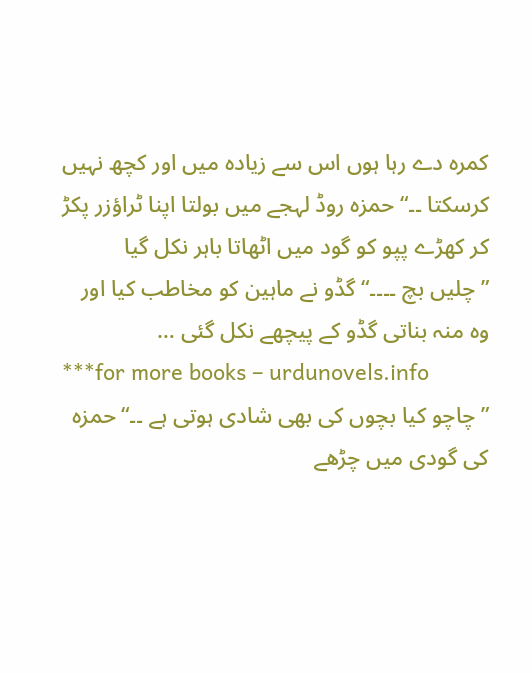کمرہ دے رہا ہوں اس سے زیادہ میں اور کچھ نہیں کرسکتا ۔۔“ حمزہ روڈ لہجے میں بولتا اپنا ٹراؤزر پکڑ کر کھڑے پپو کو گود میں اٹھاتا باہر نکل گیا
” چلیں بچ ۔۔۔۔“ گڈو نے ماہین کو مخاطب کیا اور وہ منہ بناتی گڈو کے پیچھے نکل گئی …
***for more books – urdunovels.info
” چاچو کیا بچوں کی بھی شادی ہوتی ہے ۔۔“ حمزہ کی گودی میں چڑھے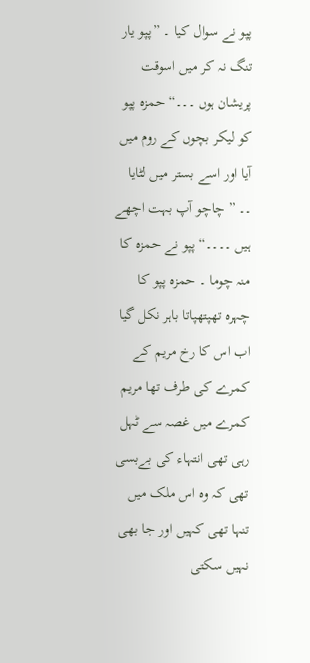پپو نے سوال کیا ۔ ”پپو یار تنگ نہ کر میں اسوقت پریشان ہوں ۔۔۔“ حمزہ پپو کو لیکر بچوں کے روم میں آیا اور اسے بستر میں لٹایا ۔۔ ” چاچو آپ بہت اچھے ہیں ۔۔۔۔“ پپو نے حمزہ کا منہ چوما ۔ حمزہ پپو کا چہرہ تھپتھپاتا باہر نکل گیا اب اس کا رخ مریم کے کمرے کی طرف تھا مریم کمرے میں غصہ سے ٹہل رہی تھی انتہاء کی بےبسی تھی کہ وہ اس ملک میں تنہا تھی کہیں اور جا بھی نہیں سکتی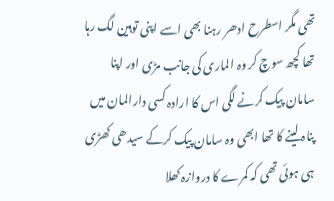تھی مگر اسطرح ادھر رہنا بھی اسے اپنی توہین لگ رہا تھا کچھ سوچ کر وہ الماری کی جانب مڑی اور اپنا سامان پیک کرنے لگی اس کا ارادہ کسی دارالمان میں پناہ لینے کا تھا ابھی وہ سامان پیک کرکے سیدھی کھڑی ہی ہوئی تھی کہ کمرے کا دروازہ کھلا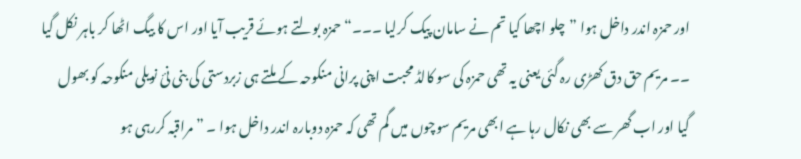اور حمزہ اندر داخل ہوا ”چلو اچھا کیا تم نے سامان پیک کرلیا ۔۔۔“ حمزہ بولتے ہوئے قریب آیا اور اس کا بیگ اٹھا کر باہر نکل گیا ۔۔ مریم حق دق کھڑی رہ گئی یعنی یہ تھی حمزہ کی سو کالڈ محبت اپنی پرانی منکوحہ کے ملتے ہی زبردستی کی بنی نئ نویلی منکوحہ کو بھول گیا اور اب گھر سے بھی نکال رہا ہے ابھی مریم سوچوں میں گم تھی کہ حمزہ دوبارہ اندر داخل ہوا ۔ ” مراقبہ کررہی ہو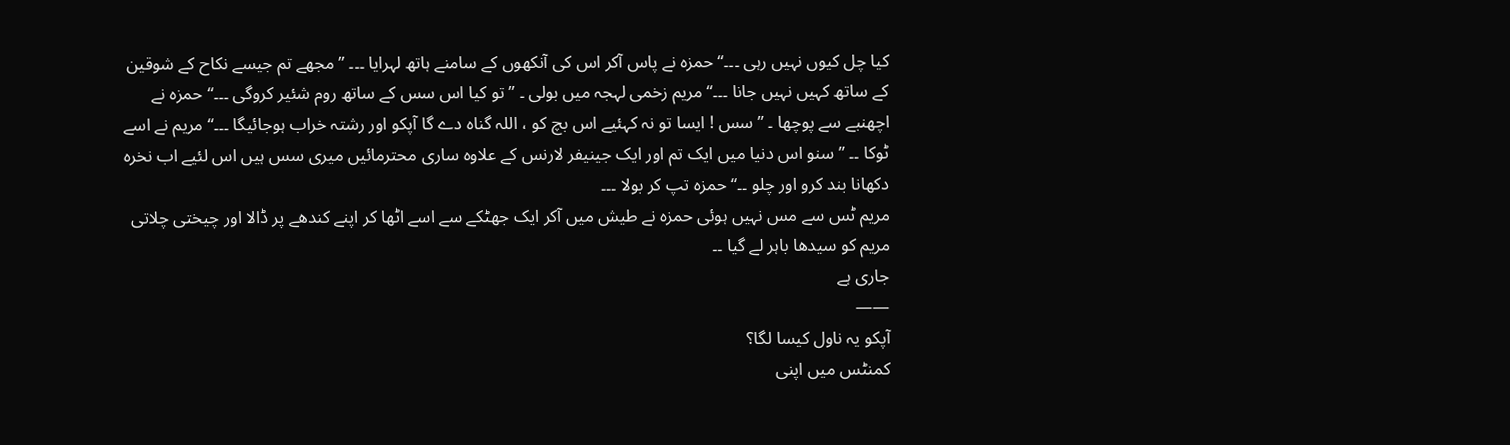کیا چل کیوں نہیں رہی ۔۔۔“ حمزہ نے پاس آکر اس کی آنکھوں کے سامنے ہاتھ لہرایا ۔۔۔ ” مجھے تم جیسے نکاح کے شوقین کے ساتھ کہیں نہیں جانا ۔۔۔“ مریم زخمی لہجہ میں بولی ۔ ” تو کیا اس سس کے ساتھ روم شئیر کروگی ۔۔۔“ حمزہ نے اچھنبے سے پوچھا ۔ ” سس ! ایسا تو نہ کہئیے اس بچ کو ، اللہ گناہ دے گا آپکو اور رشتہ خراب ہوجائیگا ۔۔۔“ مریم نے اسے ٹوکا ۔۔ ” سنو اس دنیا میں ایک تم اور ایک جینیفر لارنس کے علاوہ ساری محترمائیں میری سس ہیں اس لئیے اب نخرہ دکھانا بند کرو اور چلو ۔۔“ حمزہ تپ کر بولا ۔۔۔
مریم ٹس سے مس نہیں ہوئی حمزہ نے طیش میں آکر ایک جھٹکے سے اسے اٹھا کر اپنے کندھے پر ڈالا اور چیختی چلاتی مریم کو سیدھا باہر لے گیا ۔۔
جاری ہے
——
آپکو یہ ناول کیسا لگا؟
کمنٹس میں اپنی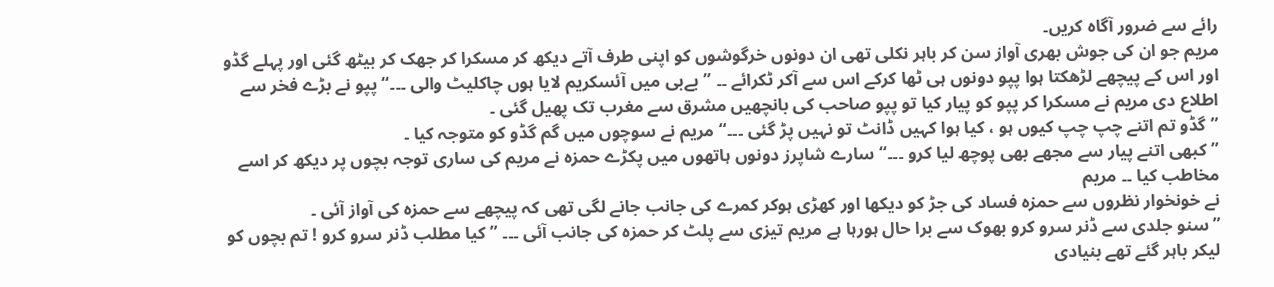رائے سے ضرور آگاہ کریں۔
مریم جو ان کی جوش بھری آواز سن کر باہر نکلی تھی ان دونوں خرگوشوں کو اپنی طرف آتے دیکھ کر مسکرا کر جھک کر بیٹھ گئی اور پہلے گڈو اور اس کے پیچھے لڑھکتا ہوا پپو دونوں ہی ٹھا کرکے اس سے آکر ٹکرائے ۔۔ ”بےبی میں آئسکریم لایا ہوں چاکلیٹ والی ۔۔۔“ پپو نے بڑے فخر سے اطلاع دی مریم نے مسکرا کر پپو کو پیار کیا تو پپو صاحب کی بانچھیں مشرق سے مغرب تک پھیل گئی ۔
”گڈو تم اتنے چپ چپ کیوں ہو ، کیا ہوا کہیں ڈانٹ تو نہیں پڑ گئی ۔۔۔“ مریم نے سوچوں میں گم گڈو کو متوجہ کیا ۔
”کبھی اتنے پیار سے مجھے بھی پوچھ لیا کرو ۔۔۔“ سارے شاپرز دونوں ہاتھوں میں پکڑے حمزہ نے مریم کی ساری توجہ بچوں پر دیکھ کر اسے مخاطب کیا ۔۔ مریم
نے خونخوار نظروں سے حمزہ فساد کی جڑ کو دیکھا اور کھڑی ہوکر کمرے کی جانب جانے لگی تھی کہ پیچھے سے حمزہ کی آواز آئی ۔
”سنو جلدی سے ڈنر سرو کرو بھوک سے برا حال ہورہا ہے مریم تیزی سے پلٹ کر حمزہ کی جانب آئی ۔۔۔ ” کیا مطلب ڈنر سرو کرو ! تم بچوں کو لیکر باہر گئے تھے بنیادی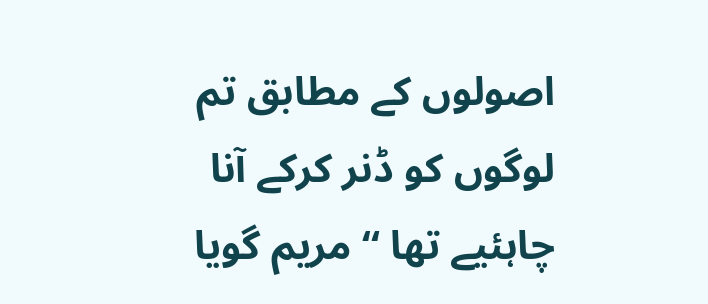اصولوں کے مطابق تم لوگوں کو ڈنر کرکے آنا چاہئیے تھا “ مریم گویا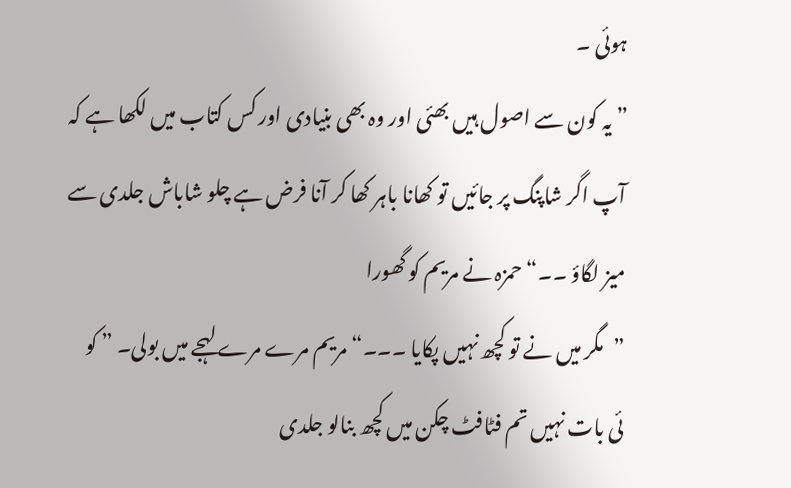ہوئی ۔
” یہ کون سے اصول ہیں بھئی اور وہ بھی بنیادی اور کس کتاب میں لکھا ہے کہ آپ اگر شاپنگ پر جائیں تو کھانا باہر کھا کر آنا فرض ہے چلو شاباش جلدی سے میز لگاؤ ۔۔“ حمزہ نے مریم کو گھورا
”مگر میں نے تو کچھ نہیں پکایا ۔۔۔“ مریم مرے مرے لہجے میں بولی۔ ” کو
ئی بات نہیں تم فٹافٹ چکن میں کچھ بنالو جلدی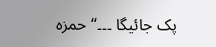پک جائیگا ۔۔۔“ حمزہ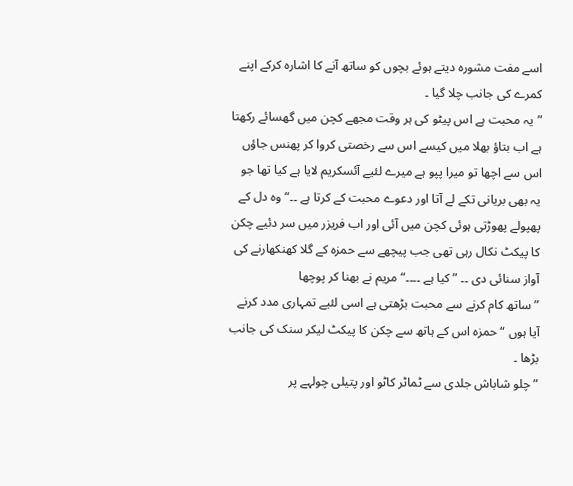اسے مفت مشوره دیتے ہوئے بچوں کو ساتھ آنے کا اشارہ کرکے اپنے کمرے کی جانب چلا گیا ۔
”یہ محبت ہے اس پیٹو کی ہر وقت مجھے کچن میں گھسائے رکھتا ہے اب بتاؤ بھلا میں کیسے اس سے رخصتی کروا کر پھنس جاؤں اس سے اچھا تو میرا پپو ہے میرے لئیے آئسکریم لایا ہے کیا تھا جو یہ بھی بریانی تکے لے آتا اور دعوے محبت کے کرتا ہے ۔۔“ وہ دل کے پھپولے پھوڑتی ہوئی کچن میں آئی اور اب فریزر میں سر دئیے چکن کا پیکٹ نکال رہی تھی جب پیچھے سے حمزہ کے گلا کھنکھارنے کی آواز سنائی دی ۔۔ ”کیا ہے ۔۔۔۔“ مریم نے بھنا کر پوچھا
”ساتھ کام کرنے سے محبت بڑھتی ہے اسی لئیے تمہاری مدد کرنے آیا ہوں “ حمزہ اس کے ہاتھ سے چکن کا پیکٹ لیکر سنک کی جانب بڑھا ۔
” چلو شاباش جلدی سے ٹماٹر کاٹو اور پتیلی چولہے پر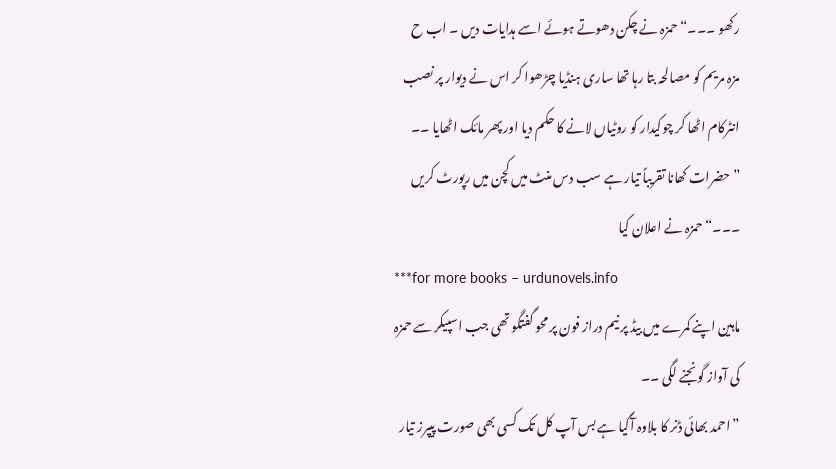رکھو ۔۔۔“ حمزہ نے چکن دھوتے ہوئے اسے ہدایات دیں ۔ اب ح
مزہ مریم کو مصالحہ بتا رہا تھا ساری ہنڈیا چڑھوا کر اس نے دیوار پر نصب انٹرکام اٹھا کر چوکیدار کو روٹیاں لانے کا حکم دیا اور پھر مائک اٹھایا ۔۔
”حضرات کھانا تقریباً تیار ہے سب دس منٹ میں کچن میں رپورٹ کریں ۔۔۔“ حمزہ نے اعلان کیا
***for more books – urdunovels.info
ماہین اپنے کمرے میں بیڈ پر نیم دراز فون پر محو گفتگو تھی جب اسپیکر سے حمزہ کی آواز گونجنے لگی ۔۔
”احمد بھائی ڈنر کا بلاوہ آگیا ہے بس آپ کل تک کسی بھی صورت پیپرز تیار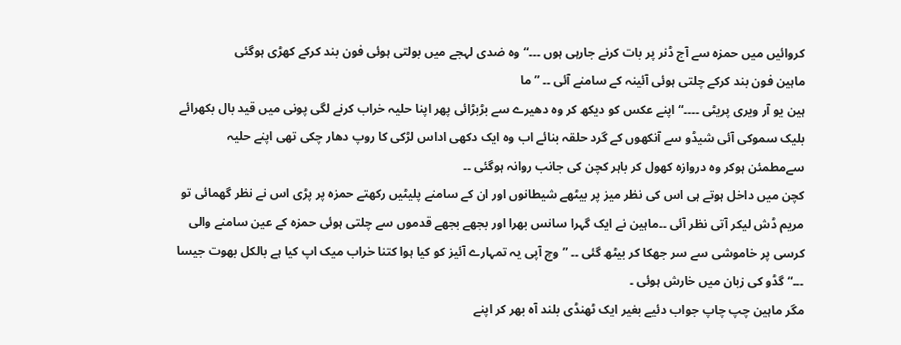کروائیں میں حمزہ سے آج ڈنر پر بات کرنے جارہی ہوں ۔۔۔“وہ ضدی لہجے میں بولتی ہوئی فون بند کرکے کھڑی ہوگئی
ماہین فون بند کرکے چلتی ہوئی آئینہ کے سامنے آئی ۔۔ ” ما
ہین یو آر ویری پریٹی ۔۔۔۔“ اپنے عکس کو دیکھ کر وہ دھیرے سے بڑبڑائی پھر اپنا حلیہ خراب کرنے لگی پونی میں قید بال بکھرائے بلیک سموکی آئی شیڈو سے آنکھوں کے گرد حلقہ بنائے اب وہ ایک دکھی اداس لڑکی کا روپ دھار چکی تھی اپنے حلیہ سےمطمئن ہوکر وہ دروازہ کھول کر باہر کچن کی جانب روانہ ہوگئی ۔۔
کچن میں داخل ہوتے ہی اس کی نظر میز پر بیٹھے شیطانوں اور ان کے سامنے پلیٹیں رکھتے حمزہ پر پڑی اس نے نظر گھمائی تو مریم ڈش لیکر آتی نظر آئی ۔۔ماہین نے ایک گہرا سانس بھرا اور بجھے بجھے قدموں سے چلتی ہوئی حمزہ کے عین سامنے والی کرسی پر خاموشی سے سر جھکا کر بیٹھ گئی ۔۔ ” وچ آپی یہ تمہارے آئیز کو کیا ہوا کتنا خراب میک اپ کیا ہے بالکل بھوت جیسا ۔۔۔“ گڈو کی زبان میں خارش ہوئی ۔
مگر ماہین چپ چاپ جواب دئیے بغیر ایک ٹھنڈی بلند آہ بھر کر اپنے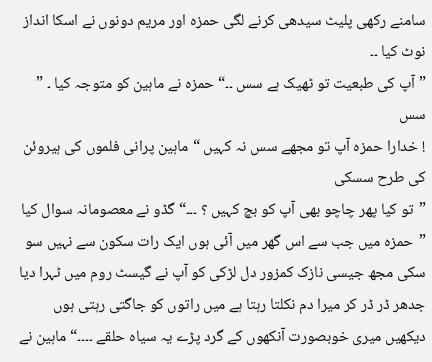سامنے رکھی پلیٹ سیدھی کرنے لگی حمزہ اور مریم دونوں نے اسکا انداز نوٹ کیا ۔۔
”آپ کی طبعیت تو ٹھیک ہے سس ۔۔“ حمزہ نے ماہین کو متوجہ کیا ۔ ” سس
! خدارا حمزہ آپ تو مجھے سس نہ کہیں “ماہین پرانی فلموں کی ہیروئن کی طرح سسکی
”تو کیا پھر چاچو بھی آپ کو بچ کہیں ؟ ۔۔۔“ گڈو نے معصومانہ سوال کیا ”حمزہ میں جب سے اس گھر میں آئی ہوں ایک رات سکون سے نہیں سو سکی مجھ جیسی نازک کمزور دل لڑکی کو آپ نے گیسٹ روم میں ٹہرا دیا جدھر ڈر ڈر کر میرا دم نکلتا رہتا ہے میں راتوں کو جاگتی رہتی ہوں دیکھیں میری خوبصورت آنکھوں کے گرد پڑے یہ سیاہ حلقے ۔۔۔۔“ ماہین نے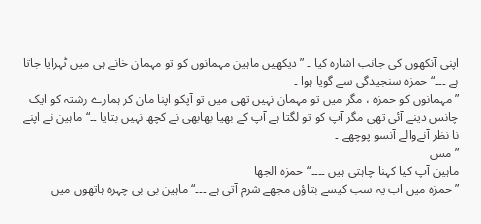اپنی آنکھوں کی جانب اشارہ کیا ۔ ” دیکھیں ماہین مہمانوں کو تو مہمان خانے ہی میں ٹہرایا جاتا ہے ۔۔۔“ حمزہ سنجیدگی سے گویا ہوا ۔
” مہمانوں کو حمزہ ، مگر میں تو مہمان نہیں تھی میں تو آپکو اپنا مان کر ہمارے رشتہ کو ایک چانس دینے آئی تھی مگر آپ کو تو لگتا ہے آپ کے بھیا بھابھی نے کچھ نہیں بتایا ۔۔“ ماہین نے اپنے نا نظر آنےوالے آنسو پوچھے ۔
” مس
ماہین آپ کیا کہنا چاہتی ہیں ۔۔۔۔“ حمزہ الجھا
” حمزہ میں اب یہ سب کیسے بتاؤں مجھے شرم آتی ہے ۔۔۔“ ماہین بی بی چہرہ ہاتھوں میں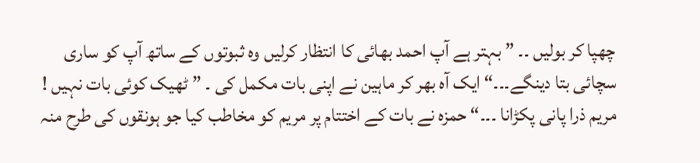چھپا کر بولیں ۔۔ ” بہتر ہے آپ احمد بھائی کا انتظار کرلیں وہ ثبوتوں کے ساتھ آپ کو ساری سچائی بتا دینگے۔۔۔“ ایک آہ بھر کر ماہین نے اپنی بات مکمل کی ۔ ” ٹھیک کوئی بات نہیں ! مریم ذرا پانی پکڑانا ۔۔۔“ حمزہ نے بات کے اختتام پر مریم کو مخاطب کیا جو ہونقوں کی طرح منہ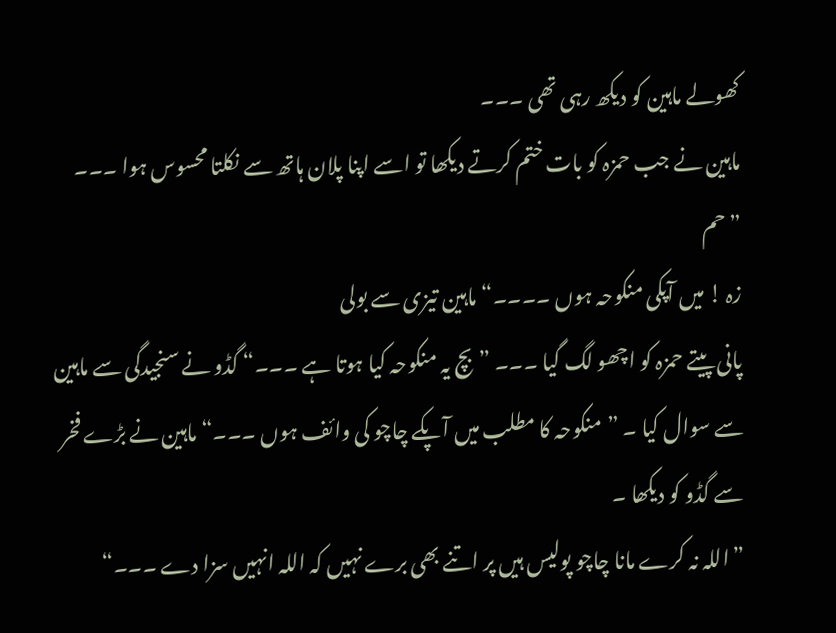کھولے ماہین کو دیکھ رہی تھی ۔۔۔
ماہین نے جب حمزہ کو بات ختم کرتے دیکھا تو اسے اپنا پلان ہاتھ سے نکلتا محسوس ہوا ۔۔۔
” حم
زہ ! میں آپکی منکوحہ ہوں ۔۔۔۔“ ماہین تیزی سے بولی
پانی پیتے حمزہ کو اچھو لگ گیا ۔۔۔ ”بچ یہ منکوحہ کیا ہوتا ہے ۔۔۔“ گڈو نے سنجیدگی سے ماہین سے سوال کیا ۔ ”منکوحہ کا مطلب میں آپکے چاچو کی وائف ہوں ۔۔۔“ ماہین نے بڑے فخر سے گڈو کو دیکھا ۔
”اللہ نہ کرے مانا چاچو پولیس ہیں پر اتنے بھی برے نہیں کہ اللہ انہیں سزا دے ۔۔۔“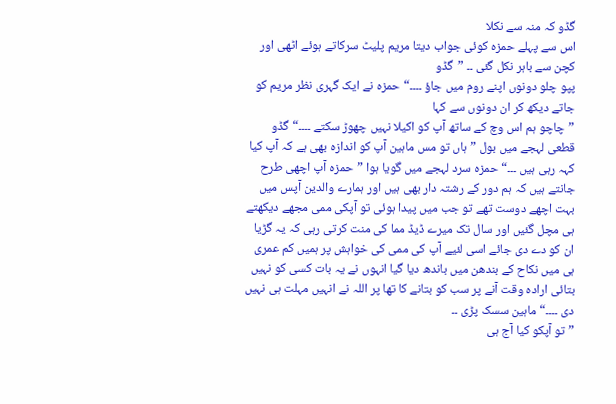گڈو کہ منہ سے نکلا
اس سے پہلے حمزہ کوئی جواب دیتا مریم پلیٹ سرکاتے ہوئے اٹھی اور کچن سے باہر نکل گئی ۔۔ ”گڈو
پپو چلو دونوں اپنے روم میں جاؤ ۔۔۔۔“ حمزہ نے ایک گہری نظر مریم کو جاتے دیکھ کر ان دونوں سے کہا
”چاچو ہم اس وچ کے ساتھ آپ کو اکیلا نہیں چھوڑ سکتے ۔۔۔۔“ گڈو قطعی لہجے میں بول ” ہاں تو مس ماہین آپ کو اندازہ بھی ہے کہ آپ کیا کہہ رہی ہیں ۔۔۔“ حمزہ سرد لہجے میں گویا ہوا ”حمزہ آپ اچھی طرح جانتے ہیں کہ ہم دور کے رشتہ دار بھی ہیں اور ہمارے والدین آپس میں بہت اچھے دوست تھے تو جب میں پیدا ہوئی تو آپکی ممی مجھے دیکھتے ہی مچل گئیں اور سال تک میرے ڈیڈ مما کی منت کرتی رہی کہ یہ گڑیا ان کو دے دی جائے اسی لئیے آپ کی ممی کی خواہش پر ہمیں کم عمری ہی میں نکاح کے بندھن میں باندھ دیا گیا انہوں نے یہ بات کسی کو نہیں بتائی ارادہ وقت آنے پر سب کو بتانے کا تھا پر اللہ نے انہیں مہلت ہی نہیں دی ۔۔۔۔“ ماہین سسک پڑی ۔۔
” تو آپکو کیا آج ہی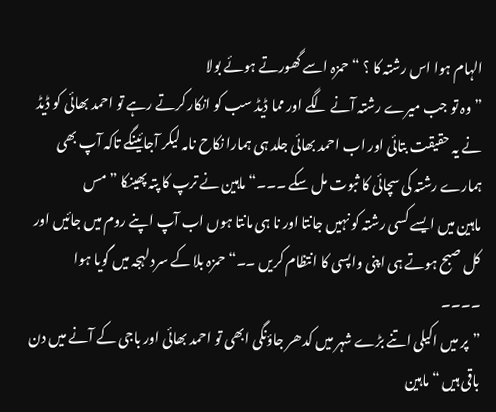الہام ہوا اس رشتہ کا ؟ “ حمزہ اسے گھورتے ہوئے بولا
” وہ تو جب میرے رشتہ آنے لگے اور مما ڈیڈ سب کو انکار کرتے رہے تو احمد بھائی کو ڈیڈ نے یہ حقیقت بتائی اور اب احمد بھائی جلد ہی ہمارا نکاح نامہ لیکر آجائینگے تاکہ آپ بھی ہمارے رشتہ کی سچائی کا ثبوت مل سکے ۔۔۔“ ماہین نے ترپ کا پتہ پھینکا ”مس
ماہین میں ایسے کسی رشتہ کو نہیں جانتا اور نا ہی مانتا ہوں اب آپ اپنے روم میں جائیں اور کل صبح ہوتے ہی اپنی واپسی کا انتظام کریں ۔۔“ حمزہ بلا کے سرد لہجہ میں گویا ہوا ۔۔۔۔
”پر میں اکیلی اتنے بڑے شہر میں کدھر جاؤنگی ابھی تو احمد بھائی اور باجی کے آنے میں دن باقی ہیں “ ماہین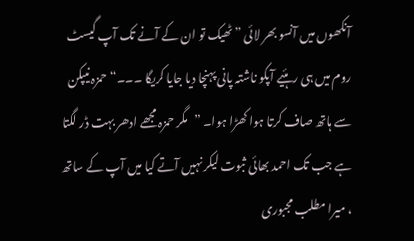آنکھوں میں آنسو بھر لائی ” ٹھیک تو ان کے آنے تک آپ گیسٹ روم میں ہی رہئیے آپکو ناشتہ پانی پہنچا دیا جایا کریگا ۔۔۔“ حمزہ نیپکن سے ہاتھ صاف کرتا ہوا کھڑا ہوا۔ ”مگر حمزہ مجھے ادھر بہت ڈر لگتا ہے جب تک احمد بھائی ثبوت لیکر نہیں آتے کیا میں آپ کے ساتھ ، میرا مطلب مجبوری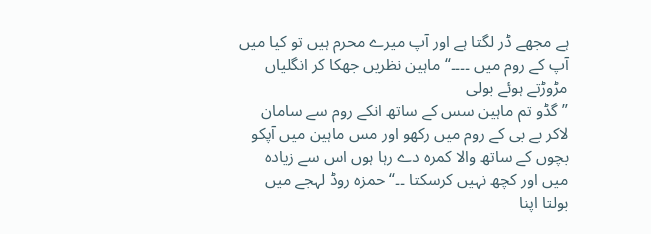ہے مجھے ڈر لگتا ہے اور آپ میرے محرم ہیں تو کیا میں آپ کے روم میں ۔۔۔۔“ ماہین نظریں جھکا کر انگلیاں مڑوڑتے ہوئے بولی
” گڈو تم ماہین سس کے ساتھ انکے روم سے سامان لاکر بے بی کے روم میں رکھو اور مس ماہین میں آپکو بچوں کے ساتھ والا کمرہ دے رہا ہوں اس سے زیادہ میں اور کچھ نہیں کرسکتا ۔۔“ حمزہ روڈ لہجے میں بولتا اپنا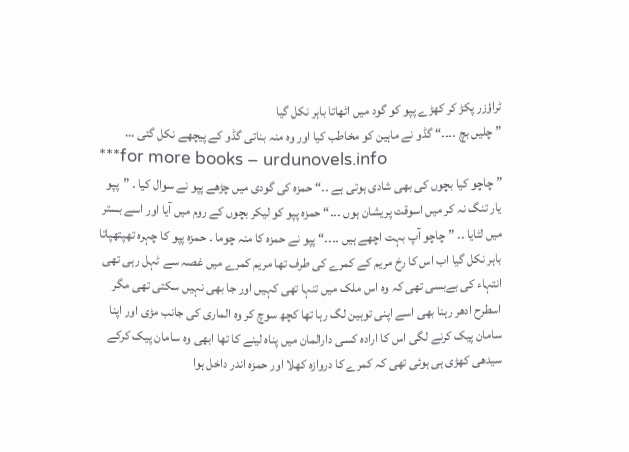ٹراؤزر پکڑ کر کھڑے پپو کو گود میں اٹھاتا باہر نکل گیا
” چلیں بچ ۔۔۔۔“ گڈو نے ماہین کو مخاطب کیا اور وہ منہ بناتی گڈو کے پیچھے نکل گئی …
***for more books – urdunovels.info
” چاچو کیا بچوں کی بھی شادی ہوتی ہے ۔۔“ حمزہ کی گودی میں چڑھے پپو نے سوال کیا ۔ ”پپو یار تنگ نہ کر میں اسوقت پریشان ہوں ۔۔۔“ حمزہ پپو کو لیکر بچوں کے روم میں آیا اور اسے بستر میں لٹایا ۔۔ ” چاچو آپ بہت اچھے ہیں ۔۔۔۔“ پپو نے حمزہ کا منہ چوما ۔ حمزہ پپو کا چہرہ تھپتھپاتا باہر نکل گیا اب اس کا رخ مریم کے کمرے کی طرف تھا مریم کمرے میں غصہ سے ٹہل رہی تھی انتہاء کی بےبسی تھی کہ وہ اس ملک میں تنہا تھی کہیں اور جا بھی نہیں سکتی تھی مگر اسطرح ادھر رہنا بھی اسے اپنی توہین لگ رہا تھا کچھ سوچ کر وہ الماری کی جانب مڑی اور اپنا سامان پیک کرنے لگی اس کا ارادہ کسی دارالمان میں پناہ لینے کا تھا ابھی وہ سامان پیک کرکے سیدھی کھڑی ہی ہوئی تھی کہ کمرے کا دروازہ کھلا اور حمزہ اندر داخل ہوا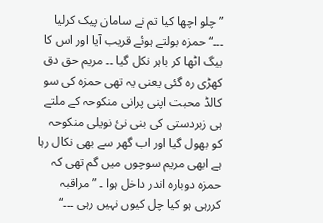”چلو اچھا کیا تم نے سامان پیک کرلیا ۔۔۔“ حمزہ بولتے ہوئے قریب آیا اور اس کا بیگ اٹھا کر باہر نکل گیا ۔۔ مریم حق دق کھڑی رہ گئی یعنی یہ تھی حمزہ کی سو کالڈ محبت اپنی پرانی منکوحہ کے ملتے ہی زبردستی کی بنی نئ نویلی منکوحہ کو بھول گیا اور اب گھر سے بھی نکال رہا ہے ابھی مریم سوچوں میں گم تھی کہ حمزہ دوبارہ اندر داخل ہوا ۔ ” مراقبہ کررہی ہو کیا چل کیوں نہیں رہی ۔۔۔“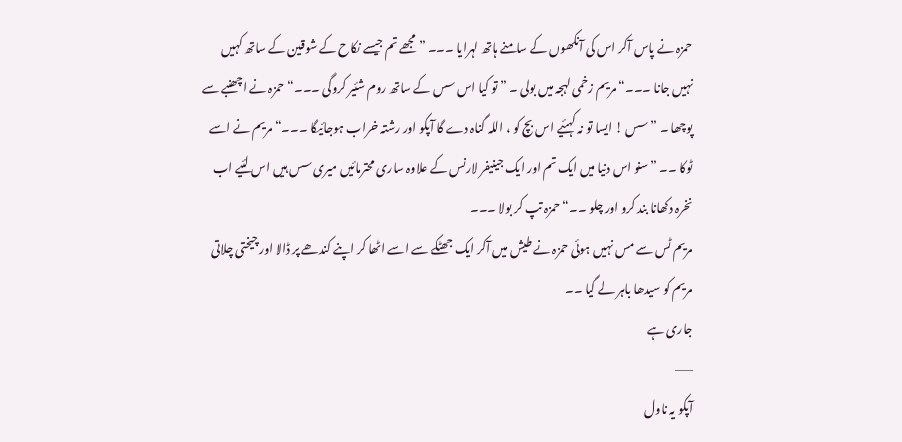حمزہ نے پاس آکر اس کی آنکھوں کے سامنے ہاتھ لہرایا ۔۔۔ ” مجھے تم جیسے نکاح کے شوقین کے ساتھ کہیں نہیں جانا ۔۔۔“ مریم زخمی لہجہ میں بولی ۔ ” تو کیا اس سس کے ساتھ روم شئیر کروگی ۔۔۔“ حمزہ نے اچھنبے سے پوچھا ۔ ” سس ! ایسا تو نہ کہئیے اس بچ کو ، اللہ گناہ دے گا آپکو اور رشتہ خراب ہوجائیگا ۔۔۔“ مریم نے اسے ٹوکا ۔۔ ” سنو اس دنیا میں ایک تم اور ایک جینیفر لارنس کے علاوہ ساری محترمائیں میری سس ہیں اس لئیے اب نخرہ دکھانا بند کرو اور چلو ۔۔“ حمزہ تپ کر بولا ۔۔۔
مریم ٹس سے مس نہیں ہوئی حمزہ نے طیش میں آکر ایک جھٹکے سے اسے اٹھا کر اپنے کندھے پر ڈالا اور چیختی چلاتی مریم کو سیدھا باہر لے گیا ۔۔
جاری ہے
——
آپکو یہ ناول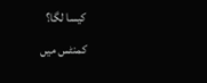کیسا لگا؟
کمنٹس میں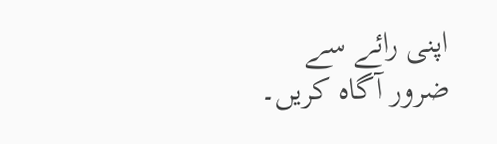اپنی رائے سے ضرور آگاہ کریں۔